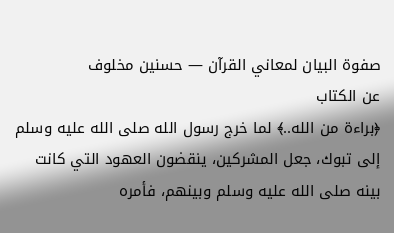صفوة البيان لمعاني القرآن — حسنين مخلوف
عن الكتاب
﴿براءة من الله..﴾ لما خرج رسول الله صلى الله عليه وسلم إلى تبوك، جعل المشركين، ينقضون العهود التي كانت بينه صلى الله عليه وسلم وبينهم، فأمره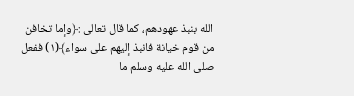الله بنبذ عهودهم، كما قال تعالى :﴿وإما تخافن من قوم خيانة فانبذ إليهم على سواء﴾(١) ففعل صلى الله عليه وسلم ما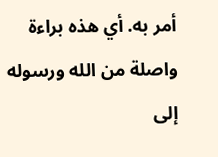أمر به. أي هذه براءة واصلة من الله ورسوله إلى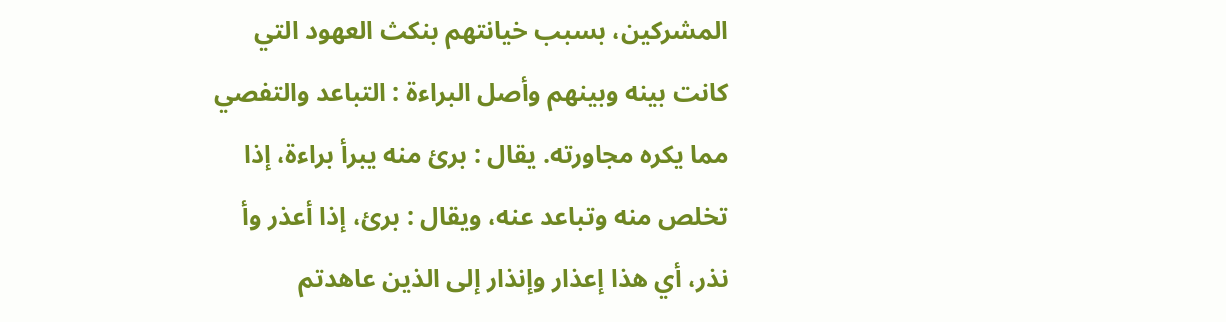المشركين، بسبب خيانتهم بنكث العهود التي كانت بينه وبينهم وأصل البراءة : التباعد والتفصي مما يكره مجاورته. يقال : برئ منه يبرأ براءة، إذا تخلص منه وتباعد عنه، ويقال : برئ، إذا أعذر وأ نذر، أي هذا إعذار وإنذار إلى الذين عاهدتم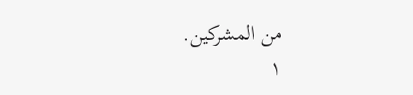من المشركين.
١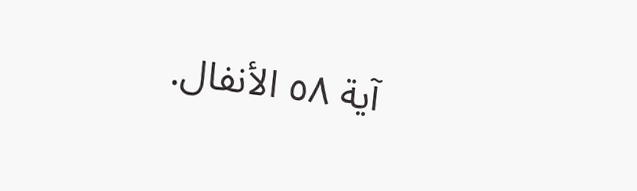آية ٥٨ الأنفال.